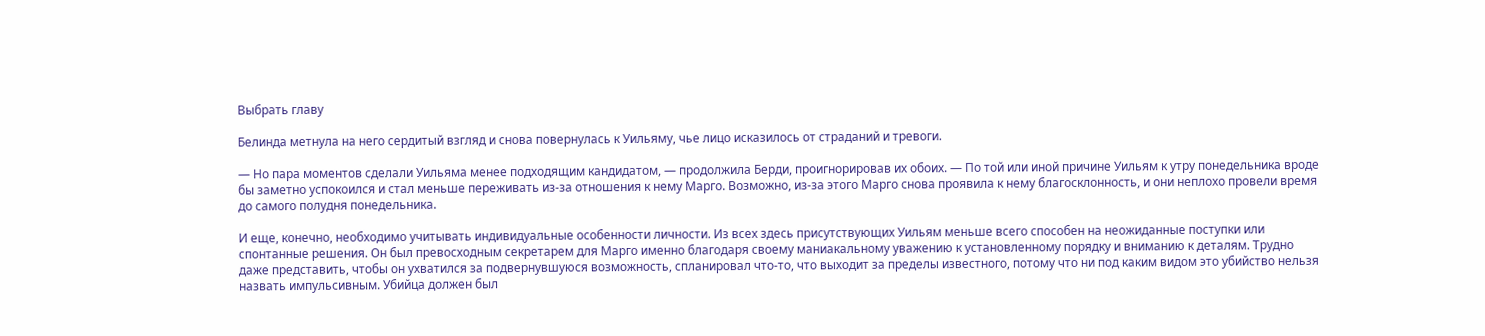Выбрать главу

Белинда метнула на него сердитый взгляд и снова повернулась к Уильяму, чье лицо исказилось от страданий и тревоги.

— Но пара моментов сделали Уильяма менее подходящим кандидатом, — продолжила Берди, проигнорировав их обоих. — По той или иной причине Уильям к утру понедельника вроде бы заметно успокоился и стал меньше переживать из-за отношения к нему Марго. Возможно, из-за этого Марго снова проявила к нему благосклонность, и они неплохо провели время до самого полудня понедельника.

И еще, конечно, необходимо учитывать индивидуальные особенности личности. Из всех здесь присутствующих Уильям меньше всего способен на неожиданные поступки или спонтанные решения. Он был превосходным секретарем для Марго именно благодаря своему маниакальному уважению к установленному порядку и вниманию к деталям. Трудно даже представить, чтобы он ухватился за подвернувшуюся возможность, спланировал что-то, что выходит за пределы известного, потому что ни под каким видом это убийство нельзя назвать импульсивным. Убийца должен был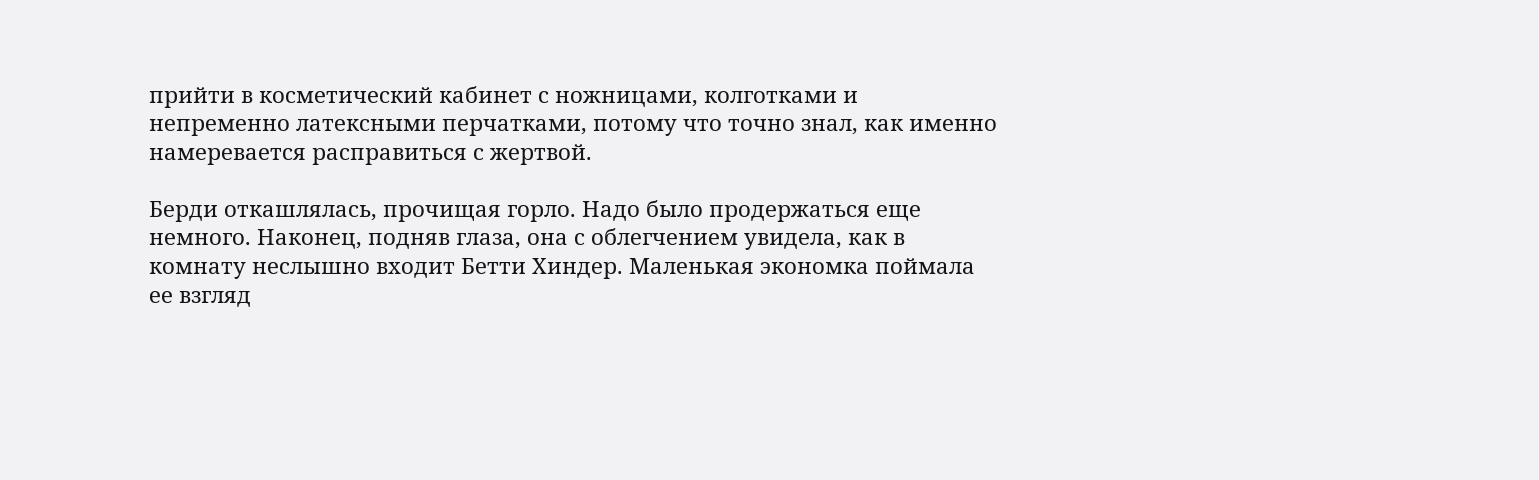прийти в косметический кабинет с ножницами, колготками и непременно латексными перчатками, потому что точно знал, как именно намеревается расправиться с жертвой.

Берди откашлялась, прочищая горло. Надо было продержаться еще немного. Наконец, подняв глаза, она с облегчением увидела, как в комнату неслышно входит Бетти Хиндер. Маленькая экономка поймала ее взгляд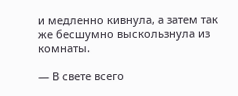и медленно кивнула, а затем так же бесшумно выскользнула из комнаты.

— В свете всего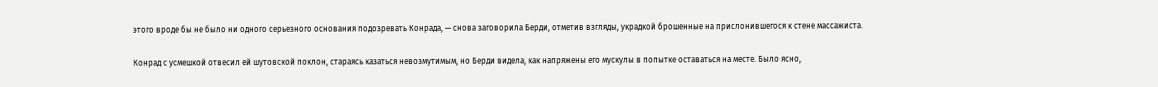этого вроде бы не было ни одного серьезного основания подозревать Конрада, — снова заговорила Берди, отметив взгляды, украдкой брошенные на прислонившегося к стене массажиста.

Конрад с усмешкой отвесил ей шутовской поклон, стараясь казаться невозмутимым, но Берди видела, как напряжены его мускулы в попытке оставаться на месте. Было ясно,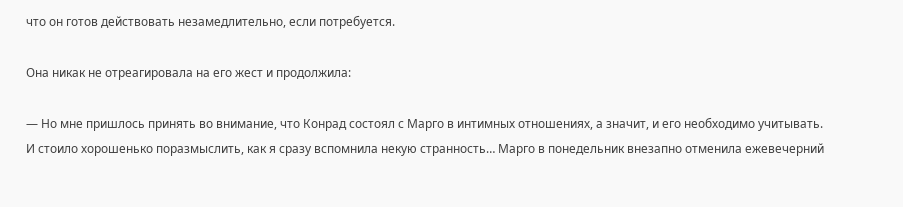что он готов действовать незамедлительно, если потребуется.

Она никак не отреагировала на его жест и продолжила:

— Но мне пришлось принять во внимание, что Конрад состоял с Марго в интимных отношениях, а значит, и его необходимо учитывать. И стоило хорошенько поразмыслить, как я сразу вспомнила некую странность… Марго в понедельник внезапно отменила ежевечерний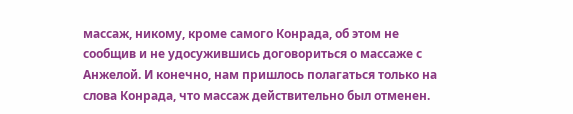массаж, никому, кроме самого Конрада, об этом не сообщив и не удосужившись договориться о массаже с Анжелой. И конечно, нам пришлось полагаться только на слова Конрада, что массаж действительно был отменен.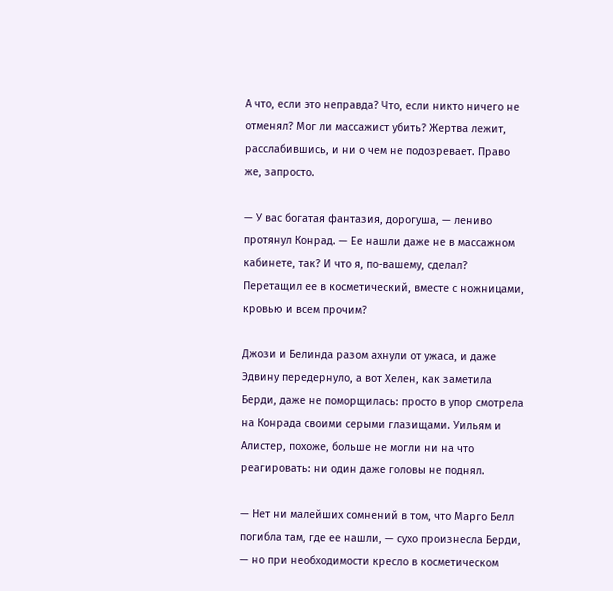А что, если это неправда? Что, если никто ничего не отменял? Мог ли массажист убить? Жертва лежит, расслабившись, и ни о чем не подозревает. Право же, запросто.

— У вас богатая фантазия, дорогуша, — лениво протянул Конрад. — Ее нашли даже не в массажном кабинете, так? И что я, по-вашему, сделал? Перетащил ее в косметический, вместе с ножницами, кровью и всем прочим?

Джози и Белинда разом ахнули от ужаса, и даже Эдвину передернуло, а вот Хелен, как заметила Берди, даже не поморщилась: просто в упор смотрела на Конрада своими серыми глазищами. Уильям и Алистер, похоже, больше не могли ни на что реагировать: ни один даже головы не поднял.

— Нет ни малейших сомнений в том, что Марго Белл погибла там, где ее нашли, — сухо произнесла Берди, — но при необходимости кресло в косметическом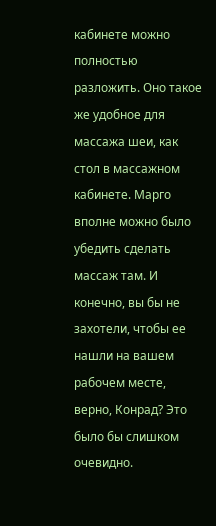кабинете можно полностью разложить. Оно такое же удобное для массажа шеи, как стол в массажном кабинете. Марго вполне можно было убедить сделать массаж там. И конечно, вы бы не захотели, чтобы ее нашли на вашем рабочем месте, верно, Конрад? Это было бы слишком очевидно.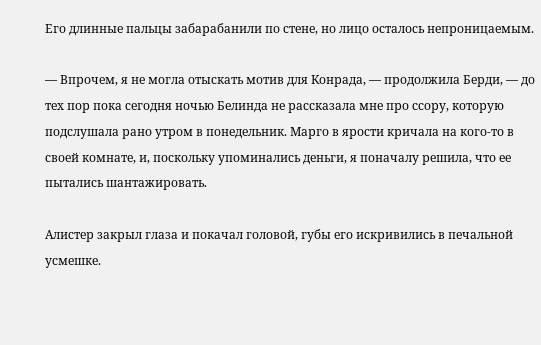Его длинные пальцы забарабанили по стене, но лицо осталось непроницаемым.

— Впрочем, я не могла отыскать мотив для Конрада, — продолжила Берди, — до тех пор пока сегодня ночью Белинда не рассказала мне про ссору, которую подслушала рано утром в понедельник. Марго в ярости кричала на кого-то в своей комнате, и, поскольку упоминались деньги, я поначалу решила, что ее пытались шантажировать.

Алистер закрыл глаза и покачал головой, губы его искривились в печальной усмешке.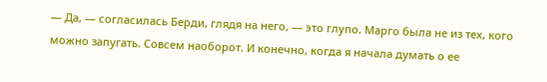— Да, — согласилась Берди, глядя на него, — это глупо. Марго была не из тех, кого можно запугать. Совсем наоборот. И конечно, когда я начала думать о ее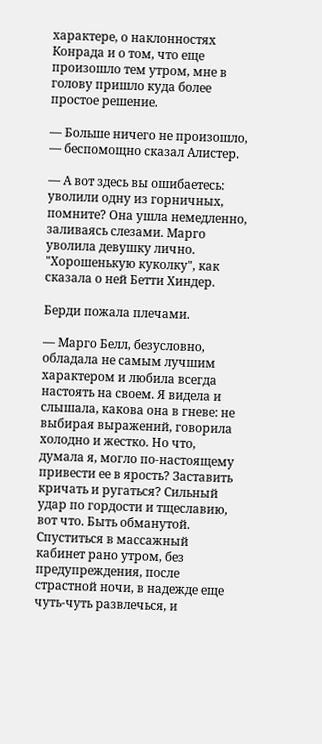характере, о наклонностях Конрада и о том, что еще произошло тем утром, мне в голову пришло куда более простое решение.

— Больше ничего не произошло, — беспомощно сказал Алистер.

— А вот здесь вы ошибаетесь: уволили одну из горничных, помните? Она ушла немедленно, заливаясь слезами. Марго уволила девушку лично. "Хорошенькую куколку", как сказала о ней Бетти Хиндер.

Берди пожала плечами.

— Марго Белл, безусловно, обладала не самым лучшим характером и любила всегда настоять на своем. Я видела и слышала, какова она в гневе: не выбирая выражений, говорила холодно и жестко. Но что, думала я, могло по-настоящему привести ее в ярость? Заставить кричать и ругаться? Сильный удар по гордости и тщеславию, вот что. Быть обманутой. Спуститься в массажный кабинет рано утром, без предупреждения, после страстной ночи, в надежде еще чуть-чуть развлечься, и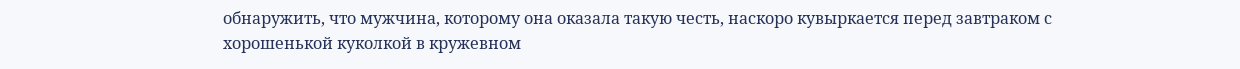обнаружить, что мужчина, которому она оказала такую честь, наскоро кувыркается перед завтраком с хорошенькой куколкой в кружевном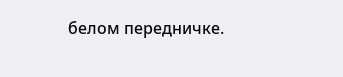белом передничке.